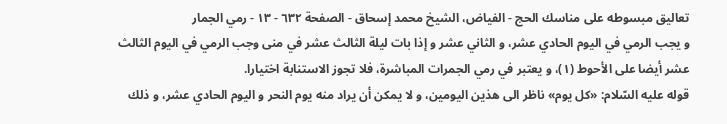تعاليق مبسوطه على مناسك الحج - الفياض، الشيخ محمد إسحاق - الصفحة ٦٣٢ - ١٣ - رمي الجمار
و يجب الرمي في اليوم الحادي عشر، و الثاني عشر و إذا بات ليلة الثالث عشر في منى وجب الرمي في اليوم الثالث عشر أيضا على الأحوط (١)، و يعتبر في رمي الجمرات المباشرة، فلا تجوز الاستنابة اختيارا.
قوله عليه السّلام: «كل يوم» ناظر الى هذين اليومين، و لا يمكن أن يراد منه يوم النحر و اليوم الحادي عشر، و ذلك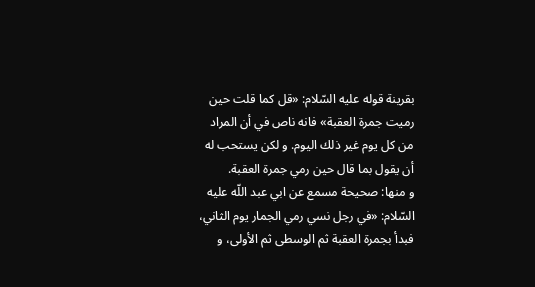بقرينة قوله عليه السّلام: «قل كما قلت حين رميت جمرة العقبة» فانه ناص في أن المراد من كل يوم غير ذلك اليوم. و لكن يستحب له أن يقول بما قال حين رمي جمرة العقبة.
و منها: صحيحة مسمع عن ابي عبد اللّه عليه السّلام: «في رجل نسي رمي الجمار يوم الثاني، فبدأ بجمرة العقبة ثم الوسطى ثم الأولى، و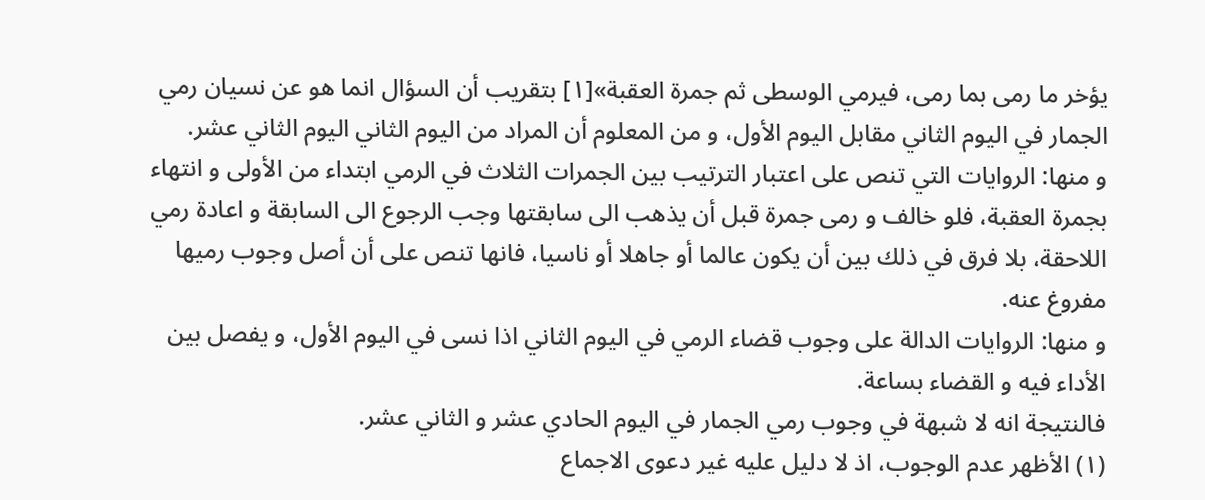يؤخر ما رمى بما رمى، فيرمي الوسطى ثم جمرة العقبة»[١] بتقريب أن السؤال انما هو عن نسيان رمي الجمار في اليوم الثاني مقابل اليوم الأول، و من المعلوم أن المراد من اليوم الثاني اليوم الثاني عشر.
و منها: الروايات التي تنص على اعتبار الترتيب بين الجمرات الثلاث في الرمي ابتداء من الأولى و انتهاء بجمرة العقبة، فلو خالف و رمى جمرة قبل أن يذهب الى سابقتها وجب الرجوع الى السابقة و اعادة رمي اللاحقة، بلا فرق في ذلك بين أن يكون عالما أو جاهلا أو ناسيا، فانها تنص على أن أصل وجوب رميها مفروغ عنه.
و منها: الروايات الدالة على وجوب قضاء الرمي في اليوم الثاني اذا نسى في اليوم الأول، و يفصل بين الأداء فيه و القضاء بساعة.
فالنتيجة انه لا شبهة في وجوب رمي الجمار في اليوم الحادي عشر و الثاني عشر.
(١) الأظهر عدم الوجوب، اذ لا دليل عليه غير دعوى الاجماع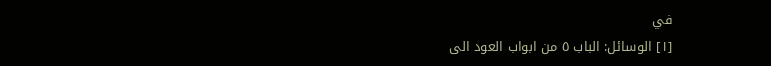في
[١] الوسائل: الباب ٥ من ابواب العود الى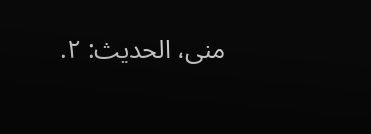منى، الحديث: ٢.